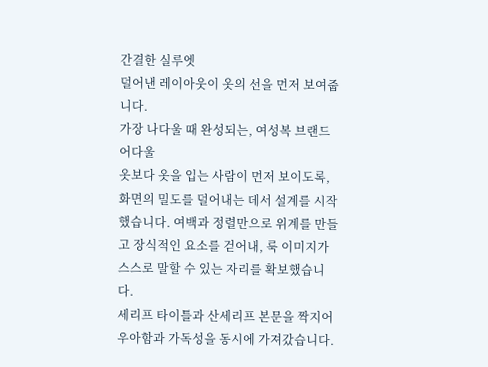간결한 실루엣
덜어낸 레이아웃이 옷의 선을 먼저 보여줍니다.
가장 나다울 때 완성되는, 여성복 브랜드 어다울
옷보다 옷을 입는 사람이 먼저 보이도록, 화면의 밀도를 덜어내는 데서 설계를 시작했습니다. 여백과 정렬만으로 위계를 만들고 장식적인 요소를 걷어내, 룩 이미지가 스스로 말할 수 있는 자리를 확보했습니다.
세리프 타이틀과 산세리프 본문을 짝지어 우아함과 가독성을 동시에 가져갔습니다.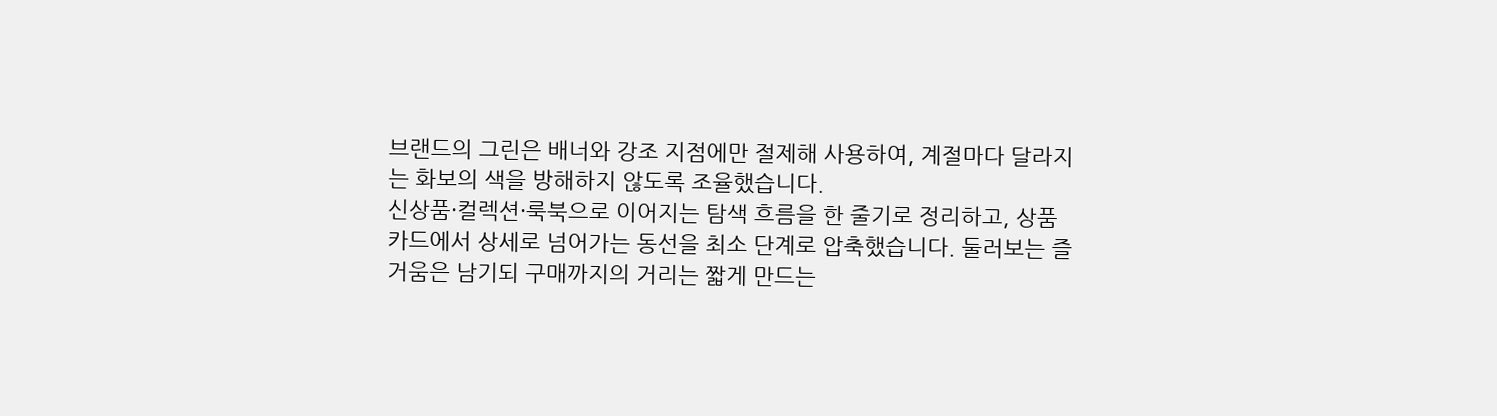브랜드의 그린은 배너와 강조 지점에만 절제해 사용하여, 계절마다 달라지는 화보의 색을 방해하지 않도록 조율했습니다.
신상품·컬렉션·룩북으로 이어지는 탐색 흐름을 한 줄기로 정리하고, 상품 카드에서 상세로 넘어가는 동선을 최소 단계로 압축했습니다. 둘러보는 즐거움은 남기되 구매까지의 거리는 짧게 만드는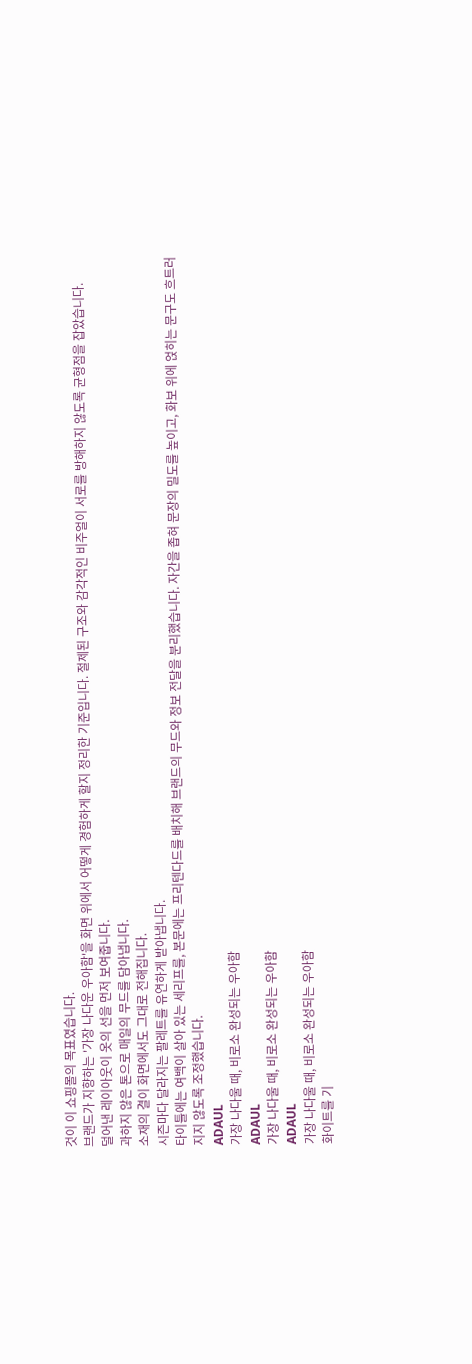것이 이 쇼핑몰의 목표였습니다.
브랜드가 지향하는 '가장 나다운 우아함'을 화면 위에서 어떻게 경험하게 할지 정리한 기준입니다. 절제된 구조와 감각적인 비주얼이 서로를 방해하지 않도록 균형점을 잡았습니다.
덜어낸 레이아웃이 옷의 선을 먼저 보여줍니다.
과하지 않은 톤으로 매일의 무드를 담아냅니다.
소재의 결이 화면에서도 그대로 전해집니다.
시즌마다 달라지는 팔레트를 유연하게 받아냅니다.
타이틀에는 여백이 살아 있는 세리프를, 본문에는 프리텐다드를 배치해 브랜드의 무드와 정보 전달을 분리했습니다. 자간을 좁혀 문장의 밀도를 높이고, 화보 위에 얹히는 문구도 흐트러지지 않도록 조정했습니다.
ADAUL
가장 나다울 때, 비로소 완성되는 우아함
ADAUL
가장 나다울 때, 비로소 완성되는 우아함
ADAUL
가장 나다울 때, 비로소 완성되는 우아함
화이트를 기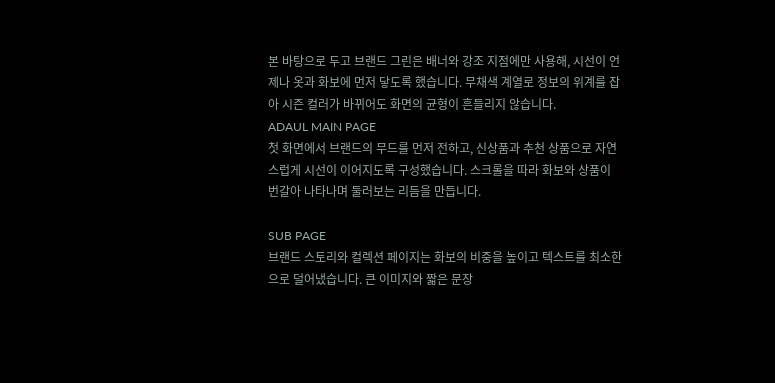본 바탕으로 두고 브랜드 그린은 배너와 강조 지점에만 사용해, 시선이 언제나 옷과 화보에 먼저 닿도록 했습니다. 무채색 계열로 정보의 위계를 잡아 시즌 컬러가 바뀌어도 화면의 균형이 흔들리지 않습니다.
ADAUL MAIN PAGE
첫 화면에서 브랜드의 무드를 먼저 전하고, 신상품과 추천 상품으로 자연스럽게 시선이 이어지도록 구성했습니다. 스크롤을 따라 화보와 상품이 번갈아 나타나며 둘러보는 리듬을 만듭니다.

SUB PAGE
브랜드 스토리와 컬렉션 페이지는 화보의 비중을 높이고 텍스트를 최소한으로 덜어냈습니다. 큰 이미지와 짧은 문장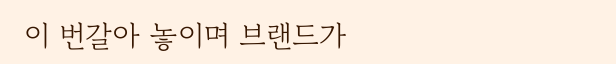이 번갈아 놓이며 브랜드가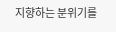지향하는 분위기를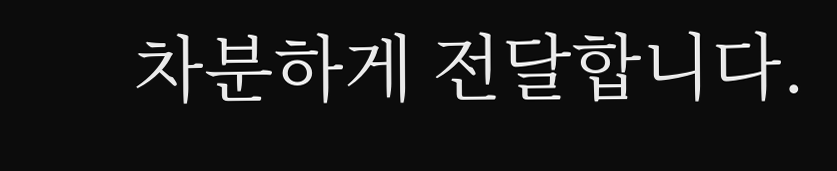차분하게 전달합니다.